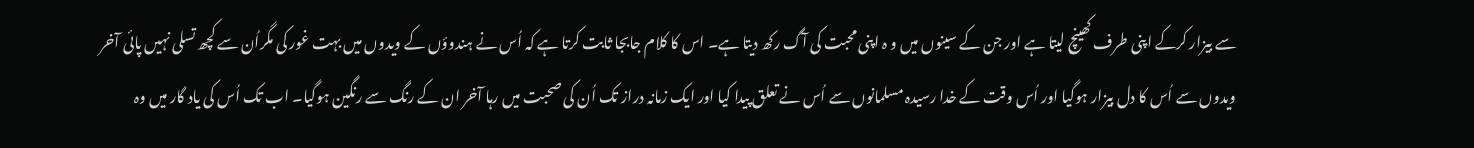سے بیزار کرکے اپنی طرف کھینچ لیتا ہے اور جن کے سینوں میں و ہ اپنی محبت کی آگ رکھ دیتا ہے۔ اس کا کلام جابجا ثابت کرتا ہے کہ اُس نے ہندوؤں کے ویدوں میں بہت غور کی مگراُن سے کچھ تسلی نہیں پائی آخر ویدوں سے اُس کا دل بیزار ہوگیا اور اُس وقت کے خدا رسیدہ مسلمانوں سے اُس نے تعلق پیدا کیا اور ایک زمانہ دراز تک اُن کی صحبت میں رہا آخر ان کے رنگ سے رنگین ہوگیا۔ اب تک اُس کی یاد گار میں وہ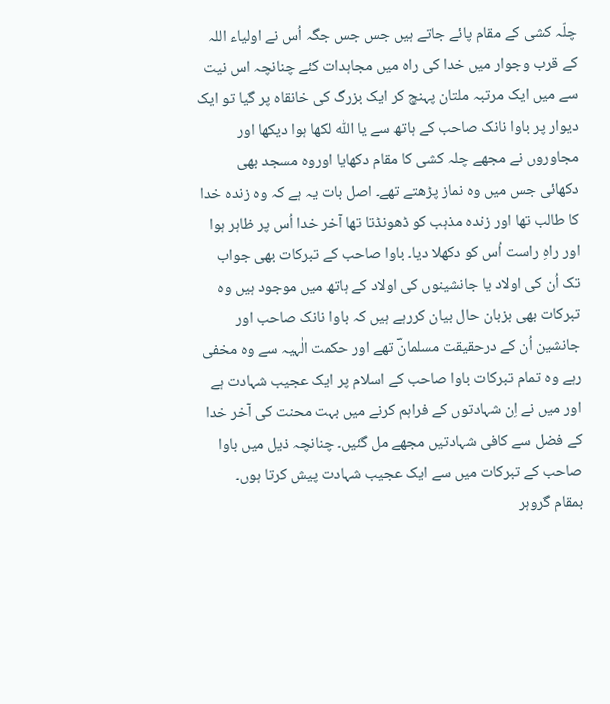چلّہ کشی کے مقام پائے جاتے ہیں جس جس جگہ اُس نے اولیاء اللہ کے قرب وجوار میں خدا کی راہ میں مجاہدات کئے چنانچہ اس نیت سے میں ایک مرتبہ ملتان پہنچ کر ایک بزرگ کی خانقاہ پر گیا تو ایک دیوار پر باوا نانک صاحب کے ہاتھ سے یا اللّٰہ لکھا ہوا دیکھا اور مجاوروں نے مجھے چلہ کشی کا مقام دکھایا اوروہ مسجد بھی دکھائی جس میں وہ نماز پڑھتے تھے۔ اصل بات یہ ہے کہ وہ زندہ خدا کا طالب تھا اور زندہ مذہب کو ڈھونڈتا تھا آخر خدا اُس پر ظاہر ہوا اور راہِ راست اُس کو دکھلا دیا۔ باوا صاحب کے تبرکات بھی جواب تک اُن کی اولاد یا جانشینوں کی اولاد کے ہاتھ میں موجود ہیں وہ تبرکات بھی بزبان حال بیان کررہے ہیں کہ باوا نانک صاحب اور جانشین اُن کے درحقیقت مسلمانؔ تھے اور حکمت الٰہیہ سے وہ مخفی رہے وہ تمام تبرکات باوا صاحب کے اسلام پر ایک عجیب شہادت ہے اور میں نے اِن شہادتوں کے فراہم کرنے میں بہت محنت کی آخر خدا کے فضل سے کافی شہادتیں مجھے مل گئیں۔ چنانچہ ذیل میں باوا صاحب کے تبرکات میں سے ایک عجیب شہادت پیش کرتا ہوں۔
بمقام گروہر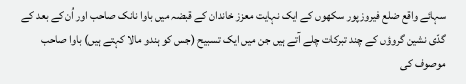سہائے واقع ضلع فیروزپور سکھوں کے ایک نہایت معزز خاندان کے قبضہ میں باوا نانک صاحب اور اُن کے بعد کے گدّی نشین گروؤں کے چند تبرکات چلے آتے ہیں جن میں ایک تسبیح (جس کو ہندو مالا کہتے ہیں) باوا صاحب موصوف کی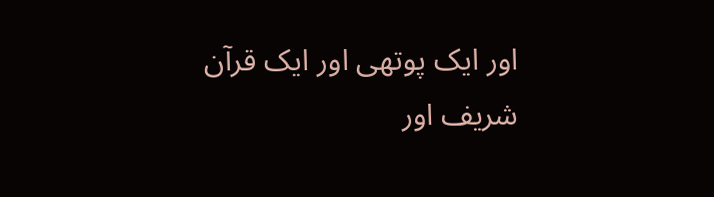اور ایک پوتھی اور ایک قرآن شریف اور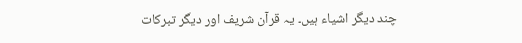چند دیگر اشیاء ہیں۔ یہ قرآن شریف اور دیگر تبرکات